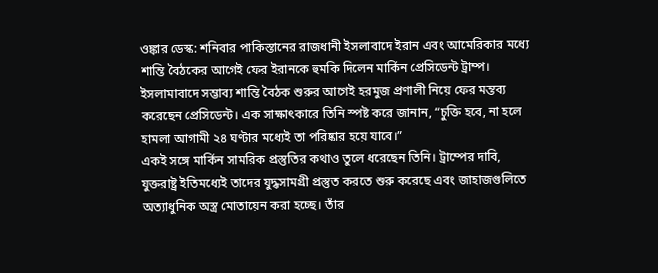ওঙ্কার ডেস্ক: শনিবার পাকিস্তানের রাজধানী ইসলাবাদে ইরান এবং আমেরিকার মধ্যে শান্তি বৈঠকের আগেই ফের ইরানকে হুমকি দিলেন মার্কিন প্রেসিডেন্ট ট্রাম্প। ইসলামাবাদে সম্ভাব্য শান্তি বৈঠক শুরুর আগেই হরমুজ প্রণালী নিয়ে ফের মন্তব্য করেছেন প্রেসিডেন্ট। এক সাক্ষাৎকারে তিনি স্পষ্ট করে জানান, “চুক্তি হবে, না হলে হামলা আগামী ২৪ ঘণ্টার মধ্যেই তা পরিষ্কার হয়ে যাবে।”
একই সঙ্গে মার্কিন সামরিক প্রস্তুতির কথাও তুলে ধরেছেন তিনি। ট্রাম্পের দাবি, যুক্তরাষ্ট্র ইতিমধ্যেই তাদের যুদ্ধসামগ্রী প্রস্তুত করতে শুরু করেছে এবং জাহাজগুলিতে অত্যাধুনিক অস্ত্র মোতায়েন করা হচ্ছে। তাঁর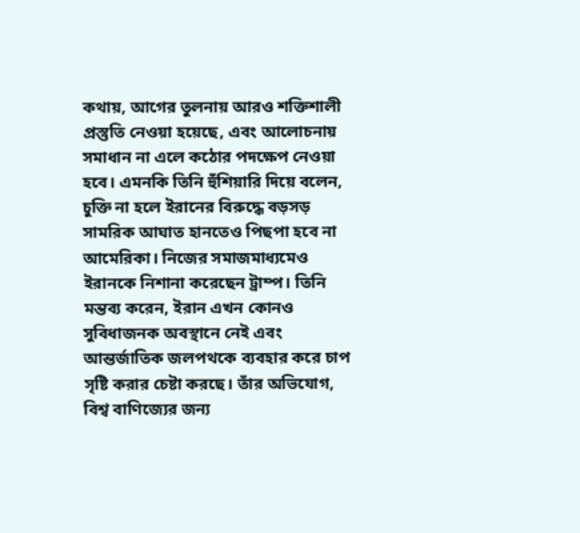কথায়, আগের তুলনায় আরও শক্তিশালী প্রস্তুতি নেওয়া হয়েছে, এবং আলোচনায় সমাধান না এলে কঠোর পদক্ষেপ নেওয়া হবে। এমনকি তিনি হুঁশিয়ারি দিয়ে বলেন, চুক্তি না হলে ইরানের বিরুদ্ধে বড়সড় সামরিক আঘাত হানতেও পিছপা হবে না আমেরিকা। নিজের সমাজমাধ্যমেও ইরানকে নিশানা করেছেন ট্রাম্প। তিনি মন্তব্য করেন, ইরান এখন কোনও সুবিধাজনক অবস্থানে নেই এবং আন্তর্জাতিক জলপথকে ব্যবহার করে চাপ সৃষ্টি করার চেষ্টা করছে। তাঁর অভিযোগ, বিশ্ব বাণিজ্যের জন্য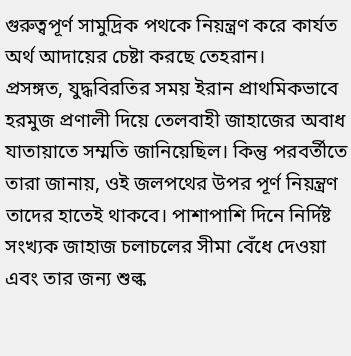গুরুত্বপূর্ণ সামুদ্রিক পথকে নিয়ন্ত্রণ করে কার্যত অর্থ আদায়ের চেষ্টা করছে তেহরান।
প্রসঙ্গত, যুদ্ধবিরতির সময় ইরান প্রাথমিকভাবে হরমুজ প্রণালী দিয়ে তেলবাহী জাহাজের অবাধ যাতায়াতে সম্মতি জানিয়েছিল। কিন্তু পরবর্তীতে তারা জানায়, ওই জলপথের উপর পূর্ণ নিয়ন্ত্রণ তাদের হাতেই থাকবে। পাশাপাশি দিনে নির্দিষ্ট সংখ্যক জাহাজ চলাচলের সীমা বেঁধে দেওয়া এবং তার জন্য শুল্ক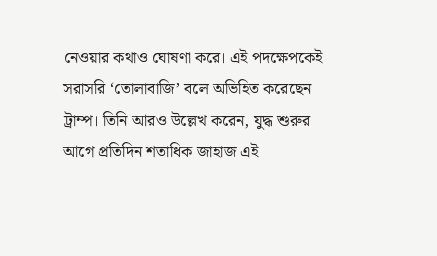নেওয়ার কথাও ঘোষণা করে। এই পদক্ষেপকেই সরাসরি ‘তোলাবাজি’ বলে অভিহিত করেছেন ট্রাম্প। তিনি আরও উল্লেখ করেন, যুদ্ধ শুরুর আগে প্রতিদিন শতাধিক জাহাজ এই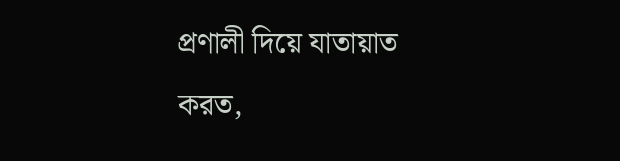প্রণালী দিয়ে যাতায়াত করত,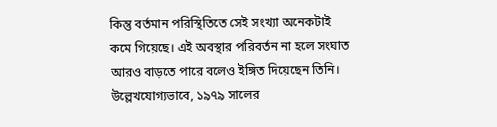কিন্তু বর্তমান পরিস্থিতিতে সেই সংখ্যা অনেকটাই কমে গিয়েছে। এই অবস্থার পরিবর্তন না হলে সংঘাত আরও বাড়তে পারে বলেও ইঙ্গিত দিয়েছেন তিনি।
উল্লেখযোগ্যভাবে, ১৯৭৯ সালের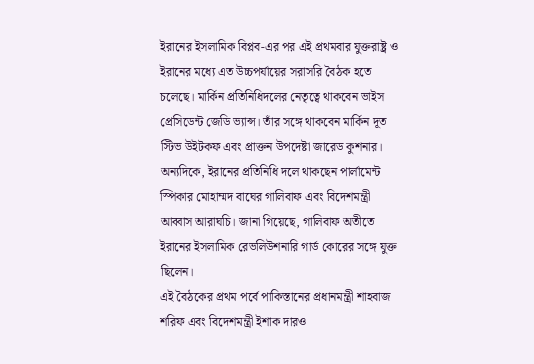ইরানের ইসলামিক বিপ্লব-এর পর এই প্রথমবার যুক্তরাষ্ট্র ও ইরানের মধ্যে এত উচ্চপর্যায়ের সরাসরি বৈঠক হতে চলেছে। মার্কিন প্রতিনিধিদলের নেতৃত্বে থাকবেন ভাইস প্রেসিডেন্ট জেডি ভ্যান্স। তাঁর সঙ্গে থাকবেন মার্কিন দূত স্টিভ উইটকফ এবং প্রাক্তন উপদেষ্টা জারেড কুশনার। অন্যদিকে, ইরানের প্রতিনিধি দলে থাকছেন পার্লামেন্ট স্পিকার মোহাম্মদ বাঘের গালিবাফ এবং বিদেশমন্ত্রী আব্বাস আরাঘচি। জানা গিয়েছে, গালিবাফ অতীতে ইরানের ইসলামিক রেভলিউশনারি গার্ড কোরের সঙ্গে যুক্ত ছিলেন।
এই বৈঠকের প্রথম পর্বে পাকিস্তানের প্রধানমন্ত্রী শাহবাজ শরিফ এবং বিদেশমন্ত্রী ইশাক দারও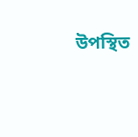উপস্থিত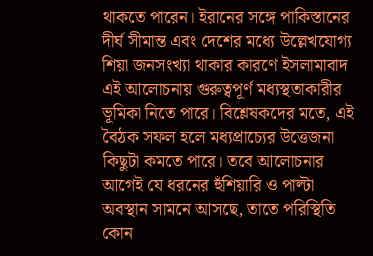থাকতে পারেন। ইরানের সঙ্গে পাকিস্তানের দীর্ঘ সীমান্ত এবং দেশের মধ্যে উল্লেখযোগ্য শিয়া জনসংখ্যা থাকার কারণে ইসলামাবাদ এই আলোচনায় গুরুত্বপূর্ণ মধ্যস্থতাকারীর ভূমিকা নিতে পারে। বিশ্লেষকদের মতে, এই বৈঠক সফল হলে মধ্যপ্রাচ্যের উত্তেজনা কিছুটা কমতে পারে। তবে আলোচনার আগেই যে ধরনের হুঁশিয়ারি ও পাল্টা অবস্থান সামনে আসছে, তাতে পরিস্থিতি কোন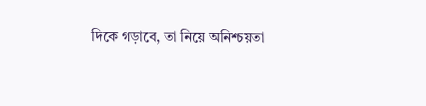দিকে গড়াবে, তা নিয়ে অনিশ্চয়তা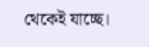থেকেই যাচ্ছে।